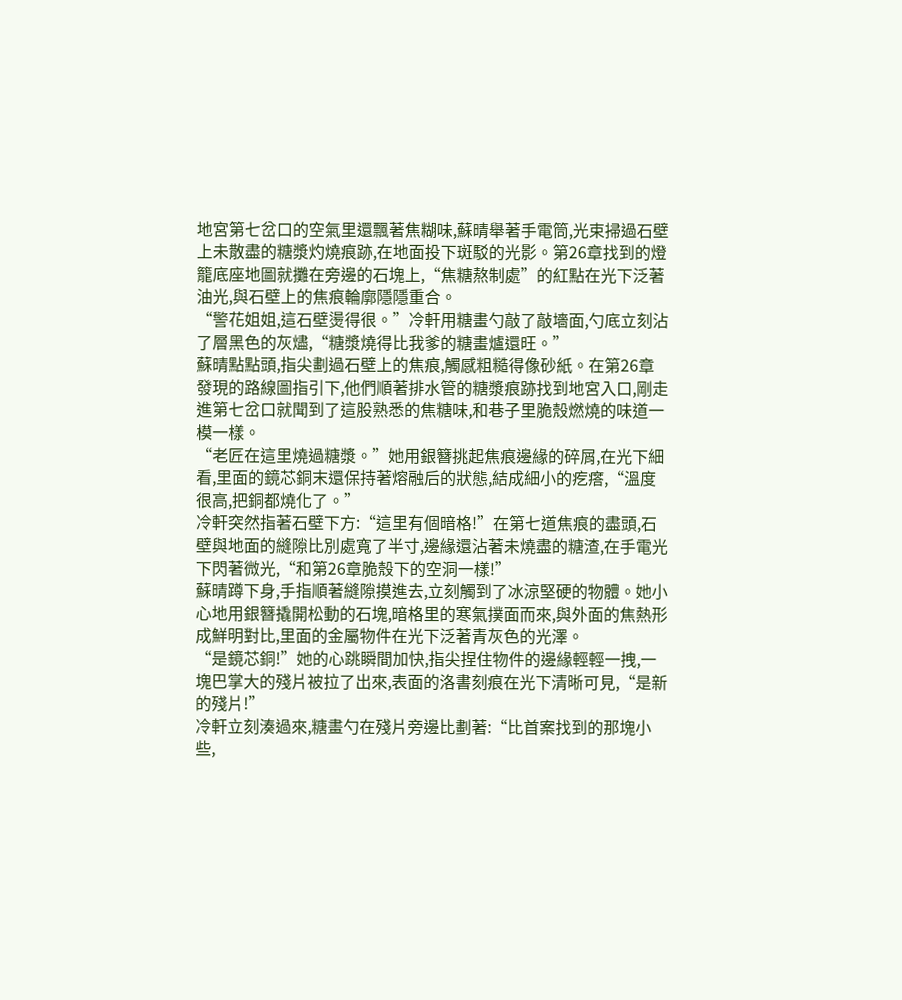地宮第七岔口的空氣里還飄著焦糊味,蘇晴舉著手電筒,光束掃過石壁上未散盡的糖漿灼燒痕跡,在地面投下斑駁的光影。第26章找到的燈籠底座地圖就攤在旁邊的石塊上,“焦糖熬制處”的紅點在光下泛著油光,與石壁上的焦痕輪廓隱隱重合。
“警花姐姐,這石壁燙得很。”冷軒用糖畫勺敲了敲墻面,勺底立刻沾了層黑色的灰燼,“糖漿燒得比我爹的糖畫爐還旺。”
蘇晴點點頭,指尖劃過石壁上的焦痕,觸感粗糙得像砂紙。在第26章發現的路線圖指引下,他們順著排水管的糖漿痕跡找到地宮入口,剛走進第七岔口就聞到了這股熟悉的焦糖味,和巷子里脆殼燃燒的味道一模一樣。
“老匠在這里燒過糖漿。”她用銀簪挑起焦痕邊緣的碎屑,在光下細看,里面的鏡芯銅末還保持著熔融后的狀態,結成細小的疙瘩,“溫度很高,把銅都燒化了。”
冷軒突然指著石壁下方:“這里有個暗格!”在第七道焦痕的盡頭,石壁與地面的縫隙比別處寬了半寸,邊緣還沾著未燒盡的糖渣,在手電光下閃著微光,“和第26章脆殼下的空洞一樣!”
蘇晴蹲下身,手指順著縫隙摸進去,立刻觸到了冰涼堅硬的物體。她小心地用銀簪撬開松動的石塊,暗格里的寒氣撲面而來,與外面的焦熱形成鮮明對比,里面的金屬物件在光下泛著青灰色的光澤。
“是鏡芯銅!”她的心跳瞬間加快,指尖捏住物件的邊緣輕輕一拽,一塊巴掌大的殘片被拉了出來,表面的洛書刻痕在光下清晰可見,“是新的殘片!”
冷軒立刻湊過來,糖畫勺在殘片旁邊比劃著:“比首案找到的那塊小些,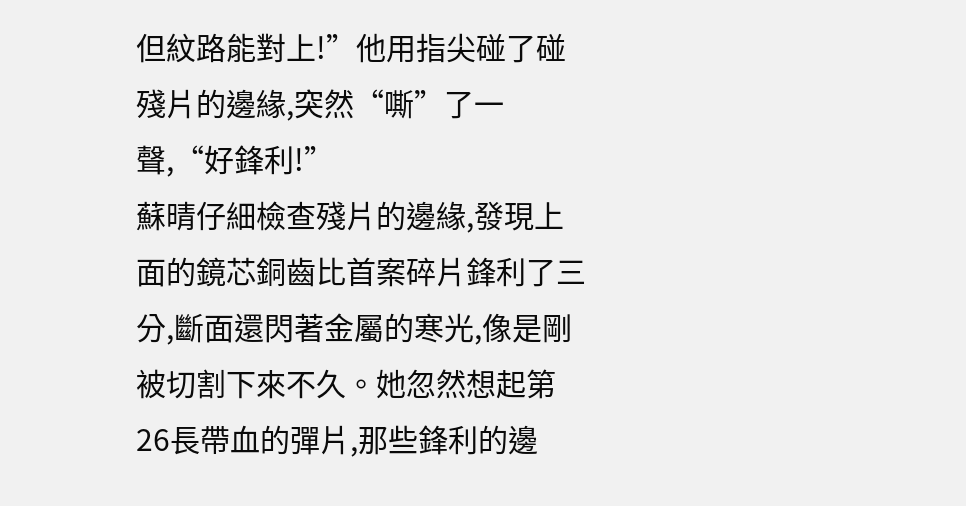但紋路能對上!”他用指尖碰了碰殘片的邊緣,突然“嘶”了一聲,“好鋒利!”
蘇晴仔細檢查殘片的邊緣,發現上面的鏡芯銅齒比首案碎片鋒利了三分,斷面還閃著金屬的寒光,像是剛被切割下來不久。她忽然想起第26長帶血的彈片,那些鋒利的邊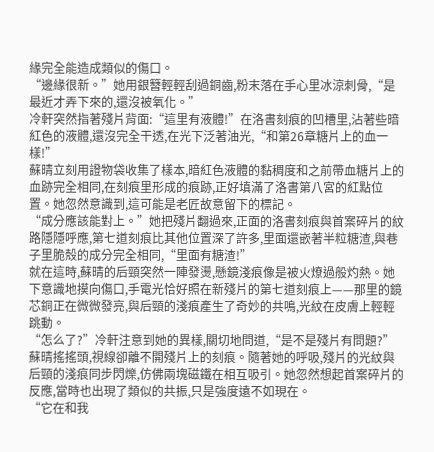緣完全能造成類似的傷口。
“邊緣很新。”她用銀簪輕輕刮過銅齒,粉末落在手心里冰涼刺骨,“是最近才弄下來的,還沒被氧化。”
冷軒突然指著殘片背面:“這里有液體!”在洛書刻痕的凹槽里,沾著些暗紅色的液體,還沒完全干透,在光下泛著油光,“和第26章糖片上的血一樣!”
蘇晴立刻用證物袋收集了樣本,暗紅色液體的黏稠度和之前帶血糖片上的血跡完全相同,在刻痕里形成的痕跡,正好填滿了洛書第八宮的紅點位置。她忽然意識到,這可能是老匠故意留下的標記。
“成分應該能對上。”她把殘片翻過來,正面的洛書刻痕與首案碎片的紋路隱隱呼應,第七道刻痕比其他位置深了許多,里面還嵌著半粒糖渣,與巷子里脆殼的成分完全相同,“里面有糖渣!”
就在這時,蘇晴的后頸突然一陣發燙,懸鏡淺痕像是被火燎過般灼熱。她下意識地摸向傷口,手電光恰好照在新殘片的第七道刻痕上——那里的鏡芯銅正在微微發亮,與后頸的淺痕產生了奇妙的共鳴,光紋在皮膚上輕輕跳動。
“怎么了?”冷軒注意到她的異樣,關切地問道,“是不是殘片有問題?”
蘇晴搖搖頭,視線卻離不開殘片上的刻痕。隨著她的呼吸,殘片的光紋與后頸的淺痕同步閃爍,仿佛兩塊磁鐵在相互吸引。她忽然想起首案碎片的反應,當時也出現了類似的共振,只是強度遠不如現在。
“它在和我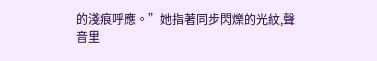的淺痕呼應。”她指著同步閃爍的光紋,聲音里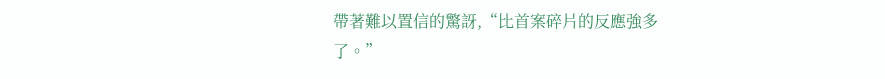帶著難以置信的驚訝,“比首案碎片的反應強多了。”